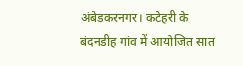अंबेडकरनगर। कटेहरी के बंदनडीह गांव में आयोजित सात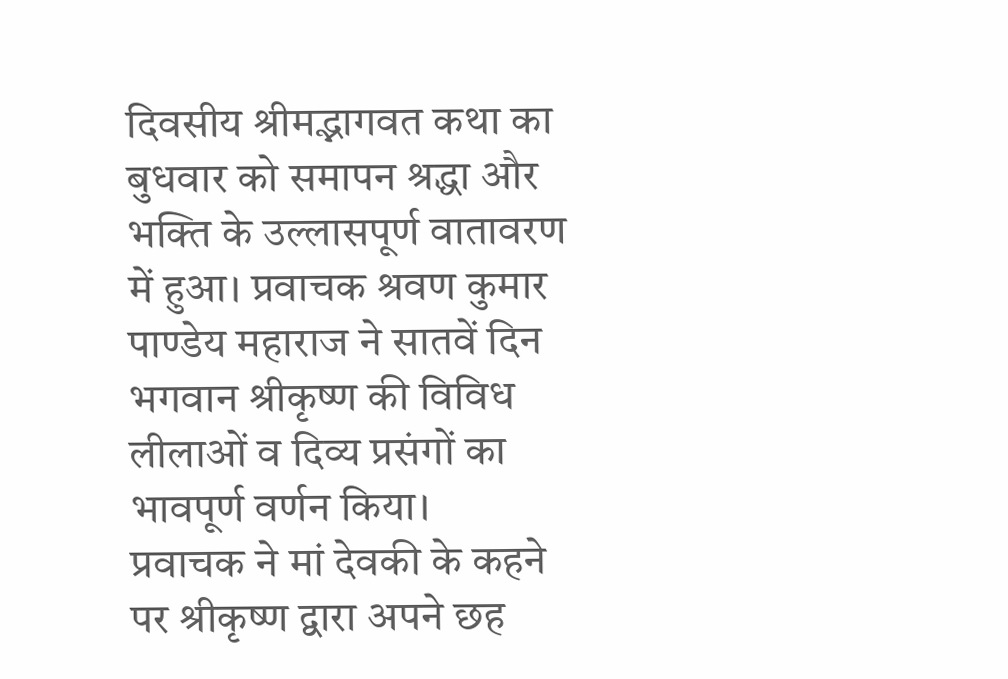दिवसीय श्रीमद्भागवत कथा का बुधवार को समापन श्रद्धा और भक्ति के उल्लासपूर्ण वातावरण में हुआ। प्रवाचक श्रवण कुमार पाण्डेय महाराज ने सातवें दिन भगवान श्रीकृष्ण की विविध लीलाओं व दिव्य प्रसंगों का भावपूर्ण वर्णन किया।
प्रवाचक ने मां देवकी के कहने पर श्रीकृष्ण द्वारा अपने छह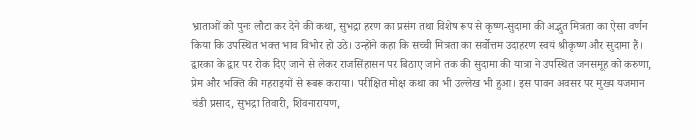भ्राताओं को पुनः लौटा कर देने की कथा, सुभद्रा हरण का प्रसंग तथा विशेष रूप से कृष्ण-सुदामा की अद्भुत मित्रता का ऐसा वर्णन किया कि उपस्थित भक्त भाव विभोर हो उठे। उन्होंने कहा कि सच्ची मित्रता का सर्वोत्तम उदाहरण स्वयं श्रीकृष्ण और सुदामा हैं। द्वारका के द्वार पर रोक दिए जाने से लेकर राजसिंहासन पर बिठाए जाने तक की सुदामा की यात्रा ने उपस्थित जनसमूह को करुणा, प्रेम और भक्ति की गहराइयों से रूबरू कराया। परीक्षित मोक्ष कथा का भी उल्लेख भी हुआ। इस पावन अवसर पर मुख्य यजमान चंडी प्रसाद, सुभद्रा तिवारी, शिवनारायण,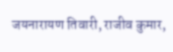जयनारायण तिवारी, राजीव कुमार,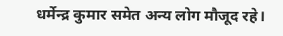धर्मेन्द्र कुमार समेत अन्य लोग मौजूद रहे।